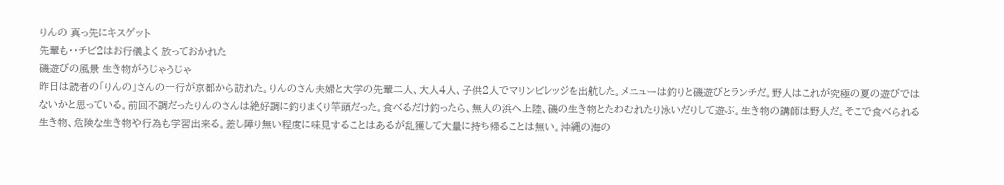りんの 真っ先にキスゲット
先輩も・・チビ2はお行儀よく 放っておかれた
磯遊びの風景 生き物がうじゃうじゃ
昨日は読者の「りんの」さんの一行が京都から訪れた。りんのさん夫婦と大学の先輩二人、大人4人、子供2人でマリンビレッジを出航した。メニューは釣りと磯遊びとランチだ。野人はこれが究極の夏の遊びではないかと思っている。前回不調だったりんのさんは絶好調に釣りまくり竿頭だった。食べるだけ釣ったら、無人の浜へ上陸、磯の生き物とたわむれたり泳いだりして遊ぶ。生き物の講師は野人だ。そこで食べられる生き物、危険な生き物や行為も学習出来る。差し障り無い程度に味見することはあるが乱獲して大量に持ち帰ることは無い。沖縄の海の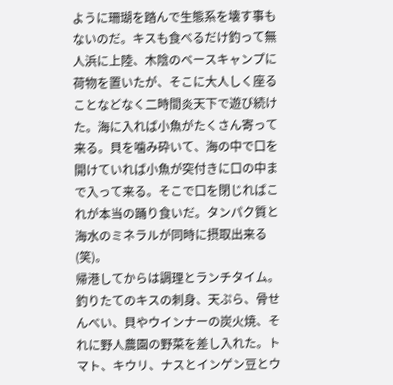ように珊瑚を踏んで生態系を壊す事もないのだ。キスも食べるだけ釣って無人浜に上陸、木陰のベースキャンプに荷物を置いたが、そこに大人しく座ることなどなく二時間炎天下で遊び続けた。海に入れば小魚がたくさん寄って来る。貝を噛み砕いて、海の中で口を開けていれば小魚が突付きに口の中まで入って来る。そこで口を閉じればこれが本当の踊り食いだ。タンパク質と海水のミネラルが同時に摂取出来る(笑)。
帰港してからは調理とランチタイム。釣りたてのキスの刺身、天ぷら、骨せんべい、貝やウインナーの炭火焼、それに野人農園の野菜を差し入れた。トマト、キウリ、ナスとインゲン豆とウ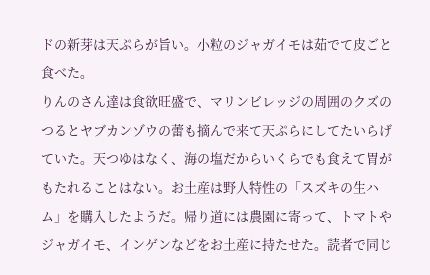ドの新芽は天ぷらが旨い。小粒のジャガイモは茹でて皮ごと食べた。
りんのさん達は食欲旺盛で、マリンビレッジの周囲のクズのつるとヤブカンゾウの蕾も摘んで来て天ぷらにしてたいらげていた。天つゆはなく、海の塩だからいくらでも食えて胃がもたれることはない。お土産は野人特性の「スズキの生ハム」を購入したようだ。帰り道には農園に寄って、トマトやジャガイモ、インゲンなどをお土産に持たせた。読者で同じ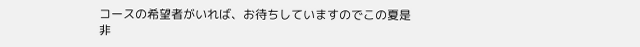コースの希望者がいれば、お待ちしていますのでこの夏是非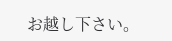お越し下さい。